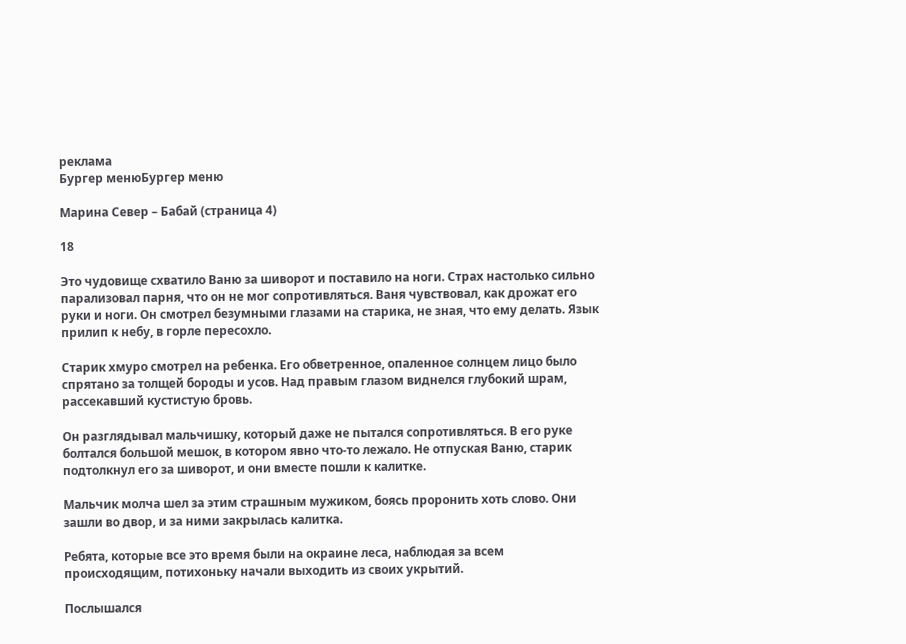реклама
Бургер менюБургер меню

Марина Север – Бабай (страница 4)

18

Это чудовище схватило Ваню за шиворот и поставило на ноги. Страх настолько сильно парализовал парня, что он не мог сопротивляться. Ваня чувствовал, как дрожат его руки и ноги. Он смотрел безумными глазами на старика, не зная, что ему делать. Язык прилип к небу, в горле пересохло.

Старик хмуро смотрел на ребенка. Его обветренное, опаленное солнцем лицо было спрятано за толщей бороды и усов. Над правым глазом виднелся глубокий шрам, рассекавший кустистую бровь.

Он разглядывал мальчишку, который даже не пытался сопротивляться. В его руке болтался большой мешок, в котором явно что-то лежало. Не отпуская Ваню, старик подтолкнул его за шиворот, и они вместе пошли к калитке.

Мальчик молча шел за этим страшным мужиком, боясь проронить хоть слово. Они зашли во двор, и за ними закрылась калитка.

Ребята, которые все это время были на окраине леса, наблюдая за всем происходящим, потихоньку начали выходить из своих укрытий.

Послышался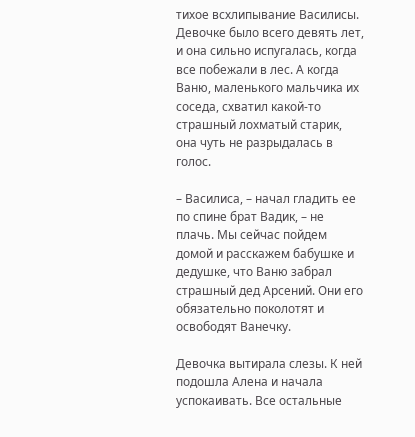тихое всхлипывание Василисы. Девочке было всего девять лет, и она сильно испугалась, когда все побежали в лес. А когда Ваню, маленького мальчика их соседа, схватил какой-то страшный лохматый старик, она чуть не разрыдалась в голос.

– Василиса, – начал гладить ее по спине брат Вадик, – не плачь. Мы сейчас пойдем домой и расскажем бабушке и дедушке, что Ваню забрал страшный дед Арсений. Они его обязательно поколотят и освободят Ванечку.

Девочка вытирала слезы. К ней подошла Алена и начала успокаивать. Все остальные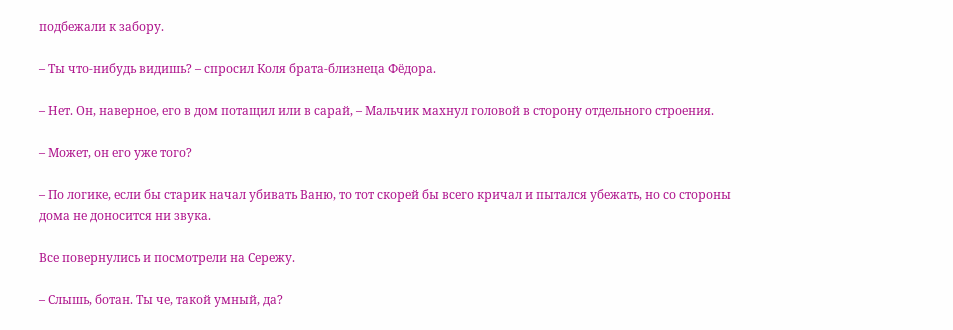подбежали к забору.

– Ты что-нибудь видишь? – спросил Коля брата-близнеца Фёдора.

– Нет. Он, наверное, его в дом потащил или в сарай, – Мальчик махнул головой в сторону отдельного строения.

– Может, он его уже того?

– По логике, если бы старик начал убивать Ваню, то тот скорей бы всего кричал и пытался убежать, но со стороны дома не доносится ни звука.

Все повернулись и посмотрели на Сережу.

– Слышь, ботан. Ты че, такой умный, да?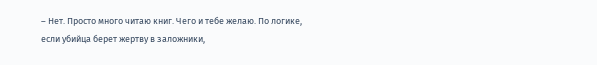– Нет. Просто много читаю книг. Чего и тебе желаю. По логике, если убийца берет жертву в заложники,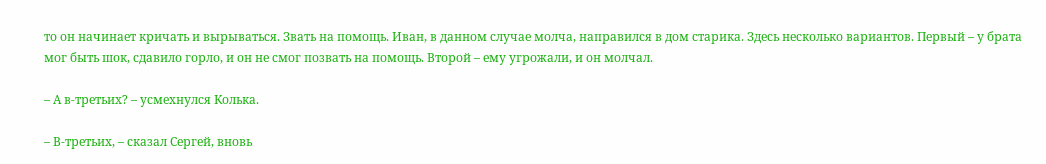то он начинает кричать и вырываться. Звать на помощь. Иван, в данном случае молча, направился в дом старика. Здесь несколько вариантов. Первый – у брата мог быть шок, сдавило горло, и он не смог позвать на помощь. Второй – ему угрожали, и он молчал.

– А в-третьих? – усмехнулся Колька.

– В-третьих, – сказал Сергей, вновь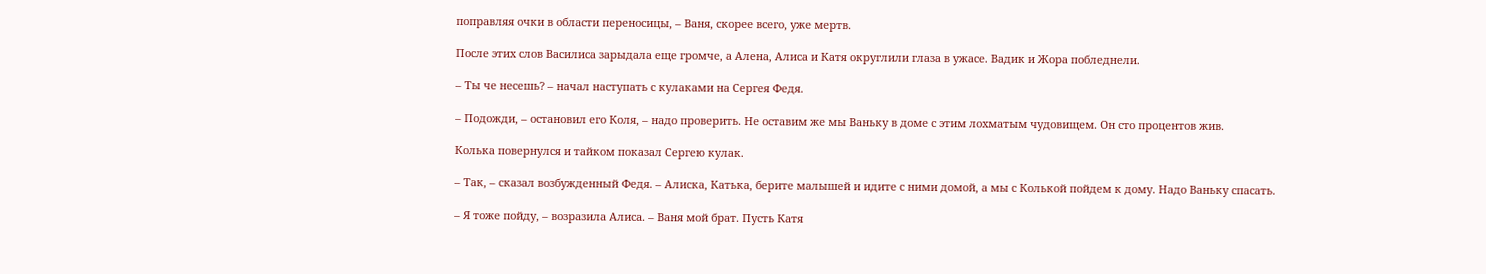поправляя очки в области переносицы, – Ваня, скорее всего, уже мертв.

После этих слов Василиса зарыдала еще громче, а Алена, Алиса и Катя округлили глаза в ужасе. Вадик и Жора побледнели.

– Ты че несешь? – начал наступать с кулаками на Сергея Федя.

– Подожди, – остановил его Коля, – надо проверить. Не оставим же мы Ваньку в доме с этим лохматым чудовищем. Он сто процентов жив.

Колька повернулся и тайком показал Сергею кулак.

– Так, – сказал возбужденный Федя. – Алиска, Катька, берите малышей и идите с ними домой, а мы с Колькой пойдем к дому. Надо Ваньку спасать.

– Я тоже пойду, – возразила Алиса. – Ваня мой брат. Пусть Катя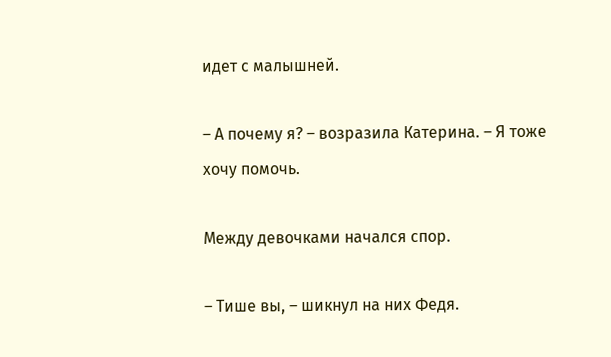идет с малышней.

– А почему я? – возразила Катерина. – Я тоже хочу помочь.

Между девочками начался спор.

– Тише вы, – шикнул на них Федя.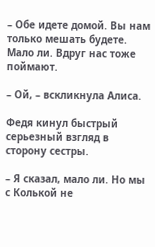– Обе идете домой. Вы нам только мешать будете. Мало ли. Вдруг нас тоже поймают.

– Ой, – вскликнула Алиса.

Федя кинул быстрый серьезный взгляд в сторону сестры.

– Я сказал, мало ли. Но мы с Колькой не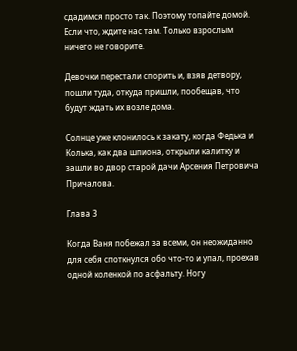сдадимся просто так. Поэтому топайте домой. Если что, ждите нас там. Только взрослым ничего не говорите.

Девочки перестали спорить и, взяв детвору, пошли туда, откуда пришли, пообещав, что будут ждать их возле дома.

Солнце уже клонилось к закату, когда Федька и Колька, как два шпиона, открыли калитку и зашли во двор старой дачи Арсения Петровича Причалова.

Глава 3

Когда Ваня побежал за всеми, он неожиданно для себя споткнулся обо что-то и упал, проехав одной коленкой по асфальту. Ногу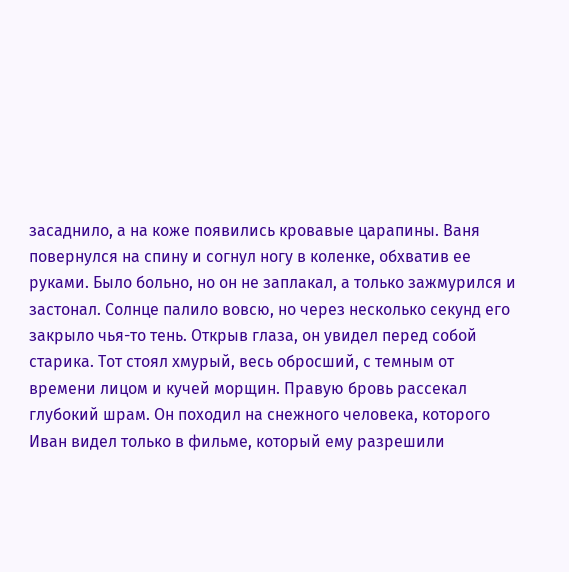засаднило, а на коже появились кровавые царапины. Ваня повернулся на спину и согнул ногу в коленке, обхватив ее руками. Было больно, но он не заплакал, а только зажмурился и застонал. Солнце палило вовсю, но через несколько секунд его закрыло чья-то тень. Открыв глаза, он увидел перед собой старика. Тот стоял хмурый, весь обросший, с темным от времени лицом и кучей морщин. Правую бровь рассекал глубокий шрам. Он походил на снежного человека, которого Иван видел только в фильме, который ему разрешили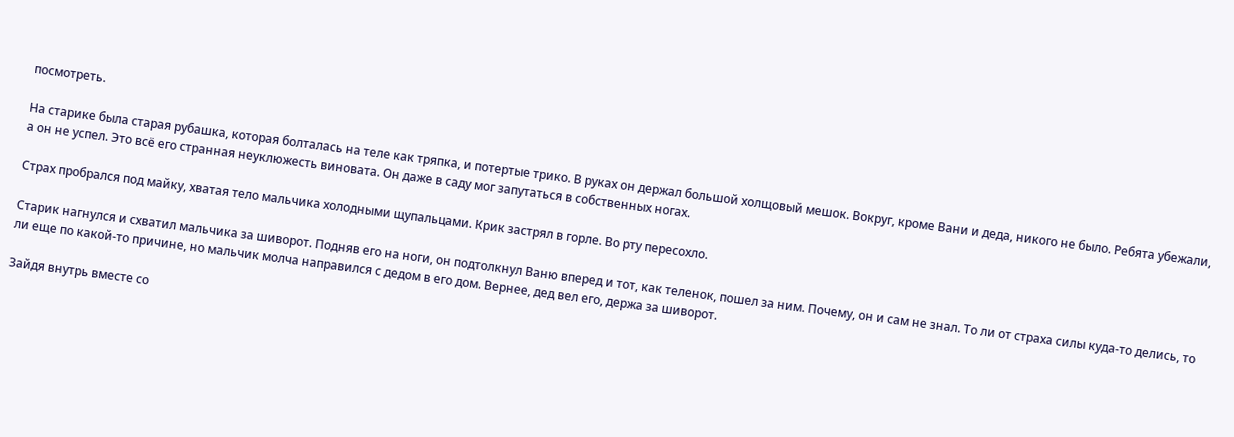посмотреть.

На старике была старая рубашка, которая болталась на теле как тряпка, и потертые трико. В руках он держал большой холщовый мешок. Вокруг, кроме Вани и деда, никого не было. Ребята убежали, а он не успел. Это всё его странная неуклюжесть виновата. Он даже в саду мог запутаться в собственных ногах.

Страх пробрался под майку, хватая тело мальчика холодными щупальцами. Крик застрял в горле. Во рту пересохло.

Старик нагнулся и схватил мальчика за шиворот. Подняв его на ноги, он подтолкнул Ваню вперед и тот, как теленок, пошел за ним. Почему, он и сам не знал. То ли от страха силы куда-то делись, то ли еще по какой-то причине, но мальчик молча направился с дедом в его дом. Вернее, дед вел его, держа за шиворот.

Зайдя внутрь вместе со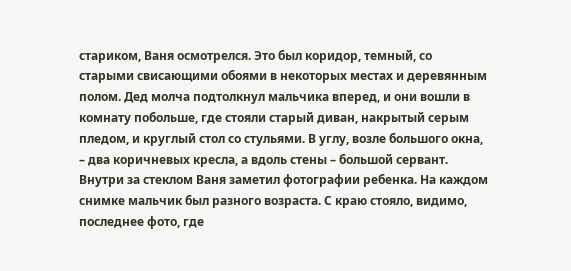стариком, Ваня осмотрелся. Это был коридор, темный, со старыми свисающими обоями в некоторых местах и деревянным полом. Дед молча подтолкнул мальчика вперед, и они вошли в комнату побольше, где стояли старый диван, накрытый серым пледом, и круглый стол со стульями. В углу, возле большого окна, – два коричневых кресла, а вдоль стены – большой сервант. Внутри за стеклом Ваня заметил фотографии ребенка. На каждом снимке мальчик был разного возраста. С краю стояло, видимо, последнее фото, где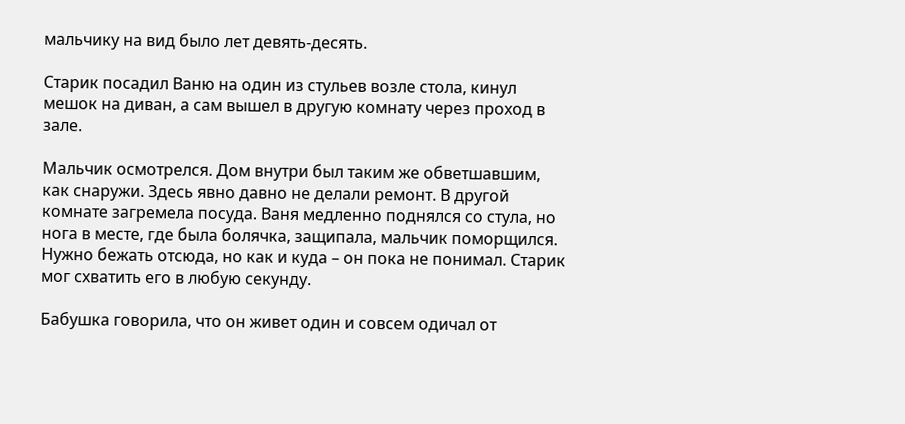мальчику на вид было лет девять-десять.

Старик посадил Ваню на один из стульев возле стола, кинул мешок на диван, а сам вышел в другую комнату через проход в зале.

Мальчик осмотрелся. Дом внутри был таким же обветшавшим, как снаружи. Здесь явно давно не делали ремонт. В другой комнате загремела посуда. Ваня медленно поднялся со стула, но нога в месте, где была болячка, защипала, мальчик поморщился. Нужно бежать отсюда, но как и куда – он пока не понимал. Старик мог схватить его в любую секунду.

Бабушка говорила, что он живет один и совсем одичал от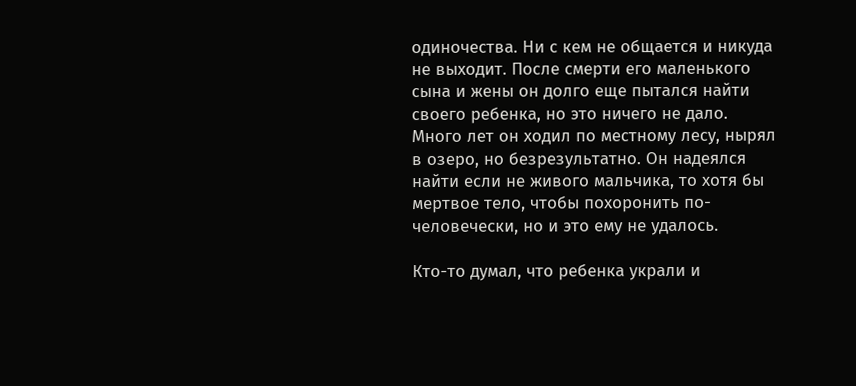одиночества. Ни с кем не общается и никуда не выходит. После смерти его маленького сына и жены он долго еще пытался найти своего ребенка, но это ничего не дало. Много лет он ходил по местному лесу, нырял в озеро, но безрезультатно. Он надеялся найти если не живого мальчика, то хотя бы мертвое тело, чтобы похоронить по-человечески, но и это ему не удалось.

Кто-то думал, что ребенка украли и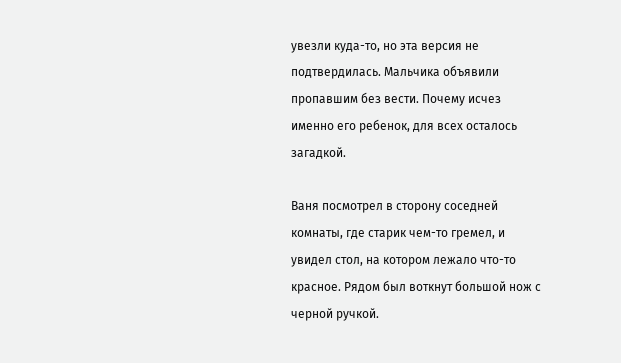увезли куда-то, но эта версия не подтвердилась. Мальчика объявили пропавшим без вести. Почему исчез именно его ребенок, для всех осталось загадкой.

Ваня посмотрел в сторону соседней комнаты, где старик чем-то гремел, и увидел стол, на котором лежало что-то красное. Рядом был воткнут большой нож с черной ручкой.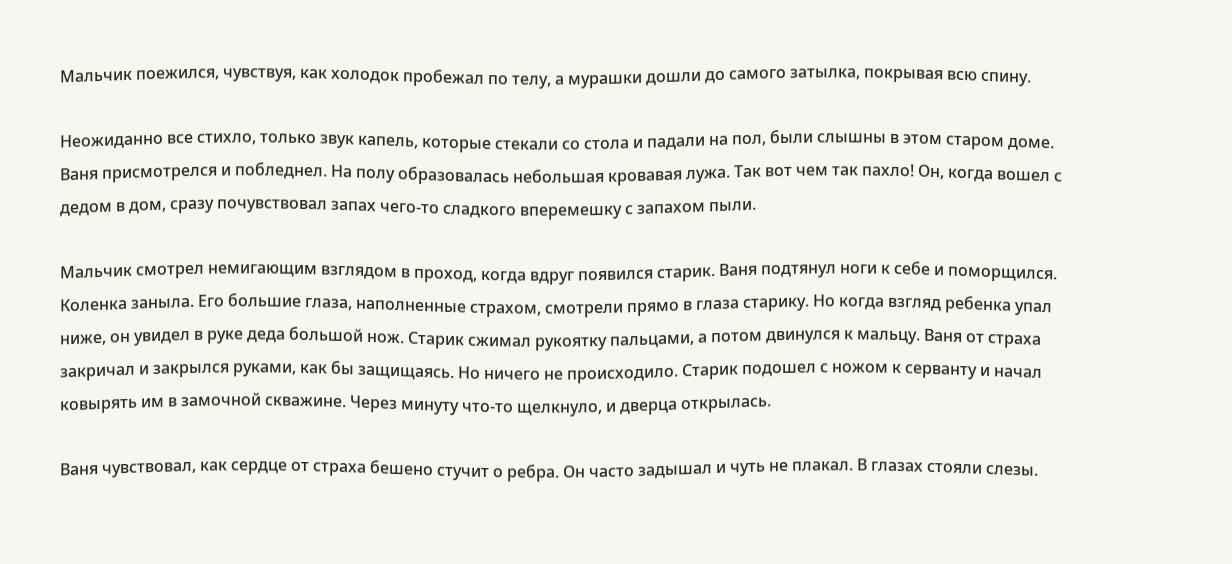Мальчик поежился, чувствуя, как холодок пробежал по телу, а мурашки дошли до самого затылка, покрывая всю спину.

Неожиданно все стихло, только звук капель, которые стекали со стола и падали на пол, были слышны в этом старом доме. Ваня присмотрелся и побледнел. На полу образовалась небольшая кровавая лужа. Так вот чем так пахло! Он, когда вошел с дедом в дом, сразу почувствовал запах чего-то сладкого вперемешку с запахом пыли.

Мальчик смотрел немигающим взглядом в проход, когда вдруг появился старик. Ваня подтянул ноги к себе и поморщился. Коленка заныла. Его большие глаза, наполненные страхом, смотрели прямо в глаза старику. Но когда взгляд ребенка упал ниже, он увидел в руке деда большой нож. Старик сжимал рукоятку пальцами, а потом двинулся к мальцу. Ваня от страха закричал и закрылся руками, как бы защищаясь. Но ничего не происходило. Старик подошел с ножом к серванту и начал ковырять им в замочной скважине. Через минуту что-то щелкнуло, и дверца открылась.

Ваня чувствовал, как сердце от страха бешено стучит о ребра. Он часто задышал и чуть не плакал. В глазах стояли слезы.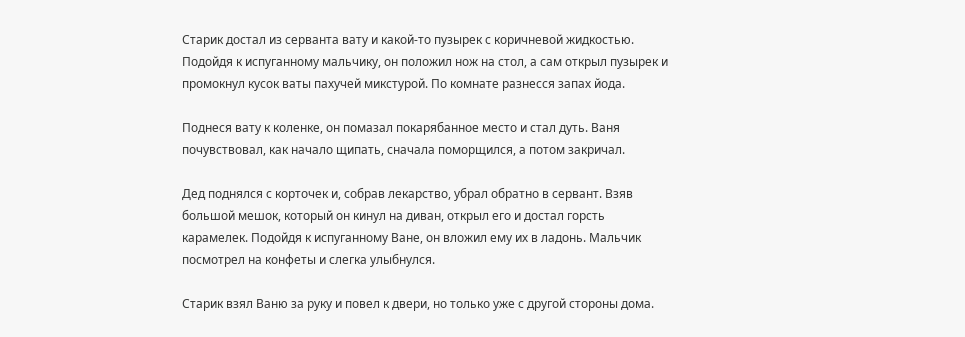Старик достал из серванта вату и какой-то пузырек с коричневой жидкостью. Подойдя к испуганному мальчику, он положил нож на стол, а сам открыл пузырек и промокнул кусок ваты пахучей микстурой. По комнате разнесся запах йода.

Поднеся вату к коленке, он помазал покарябанное место и стал дуть. Ваня почувствовал, как начало щипать, сначала поморщился, а потом закричал.

Дед поднялся с корточек и, собрав лекарство, убрал обратно в сервант. Взяв большой мешок, который он кинул на диван, открыл его и достал горсть карамелек. Подойдя к испуганному Ване, он вложил ему их в ладонь. Мальчик посмотрел на конфеты и слегка улыбнулся.

Старик взял Ваню за руку и повел к двери, но только уже с другой стороны дома.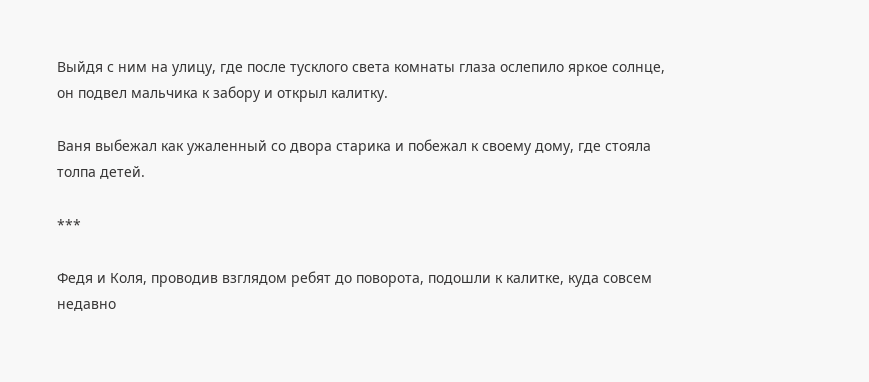Выйдя с ним на улицу, где после тусклого света комнаты глаза ослепило яркое солнце, он подвел мальчика к забору и открыл калитку.

Ваня выбежал как ужаленный со двора старика и побежал к своему дому, где стояла толпа детей.

***

Федя и Коля, проводив взглядом ребят до поворота, подошли к калитке, куда совсем недавно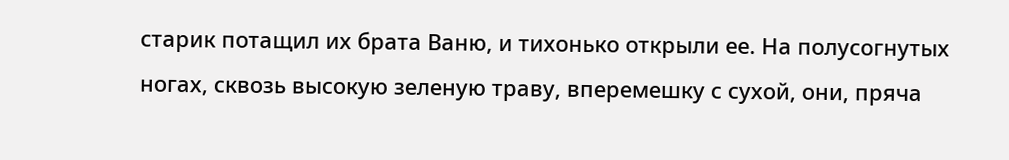старик потащил их брата Ваню, и тихонько открыли ее. На полусогнутых ногах, сквозь высокую зеленую траву, вперемешку с сухой, они, пряча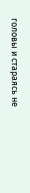головы и стараясь не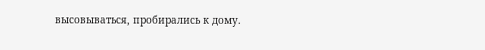высовываться, пробирались к дому.